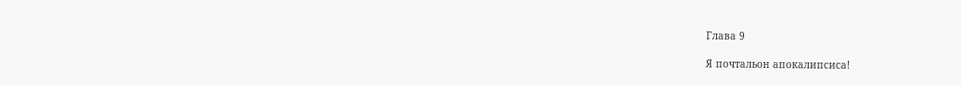Глава 9

Я почтальон апокалипсиса!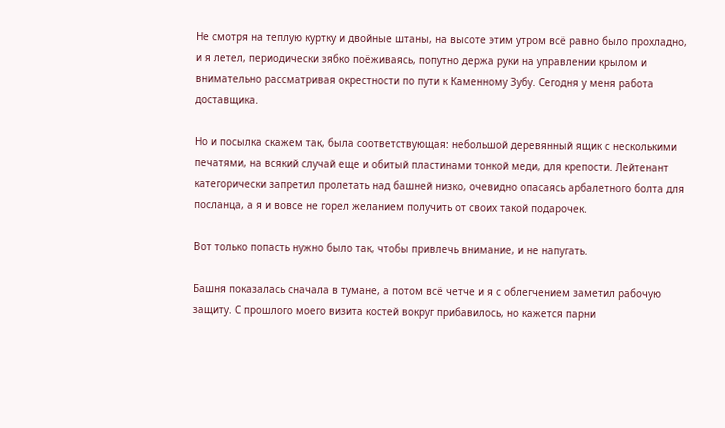Не смотря на теплую куртку и двойные штаны, на высоте этим утром всё равно было прохладно, и я летел, периодически зябко поёживаясь, попутно держа руки на управлении крылом и внимательно рассматривая окрестности по пути к Каменному Зубу. Сегодня у меня работа доставщика.

Но и посылка скажем так, была соответствующая: небольшой деревянный ящик с несколькими печатями, на всякий случай еще и обитый пластинами тонкой меди, для крепости. Лейтенант категорически запретил пролетать над башней низко, очевидно опасаясь арбалетного болта для посланца, а я и вовсе не горел желанием получить от своих такой подарочек.

Вот только попасть нужно было так, чтобы привлечь внимание, и не напугать.

Башня показалась сначала в тумане, а потом всё четче и я с облегчением заметил рабочую защиту. С прошлого моего визита костей вокруг прибавилось, но кажется парни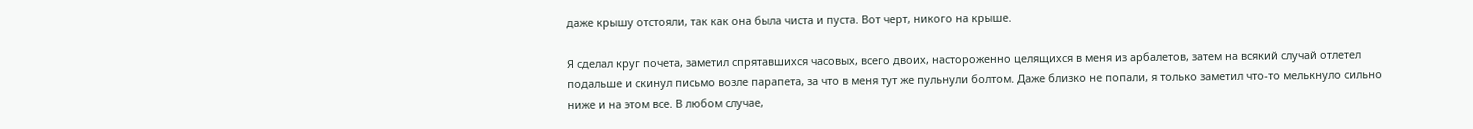даже крышу отстояли, так как она была чиста и пуста. Вот черт, никого на крыше.

Я сделал круг почета, заметил спрятавшихся часовых, всего двоих, настороженно целящихся в меня из арбалетов, затем на всякий случай отлетел подальше и скинул письмо возле парапета, за что в меня тут же пульнули болтом. Даже близко не попали, я только заметил что-то мелькнуло сильно ниже и на этом все. В любом случае,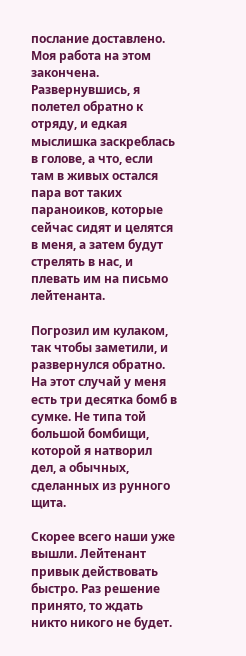послание доставлено. Моя работа на этом закончена. Развернувшись, я полетел обратно к отряду, и едкая мыслишка заскреблась в голове, а что, если там в живых остался пара вот таких параноиков, которые сейчас сидят и целятся в меня, а затем будут стрелять в нас, и плевать им на письмо лейтенанта.

Погрозил им кулаком, так чтобы заметили, и развернулся обратно. На этот случай у меня есть три десятка бомб в сумке. Не типа той большой бомбищи, которой я натворил дел, а обычных, сделанных из рунного щита.

Скорее всего наши уже вышли. Лейтенант привык действовать быстро. Раз решение принято, то ждать никто никого не будет.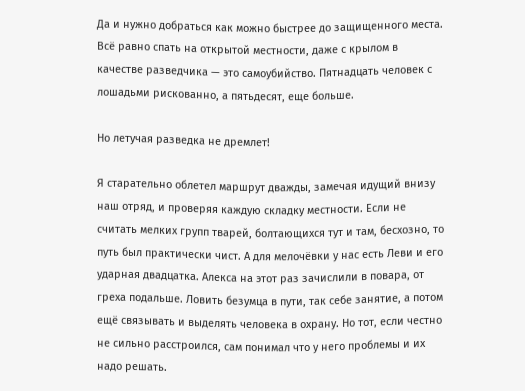Да и нужно добраться как можно быстрее до защищенного места. Всё равно спать на открытой местности, даже с крылом в качестве разведчика — это самоубийство. Пятнадцать человек с лошадьми рискованно, а пятьдесят, еще больше.

Но летучая разведка не дремлет!

Я старательно облетел маршрут дважды, замечая идущий внизу наш отряд, и проверяя каждую складку местности. Если не считать мелких групп тварей, болтающихся тут и там, бесхозно, то путь был практически чист. А для мелочёвки у нас есть Леви и его ударная двадцатка. Алекса на этот раз зачислили в повара, от греха подальше. Ловить безумца в пути, так себе занятие, а потом ещё связывать и выделять человека в охрану. Но тот, если честно не сильно расстроился, сам понимал что у него проблемы и их надо решать.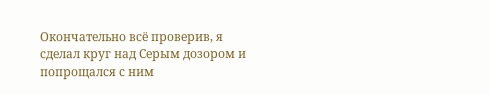Окончательно всё проверив, я сделал круг над Серым дозором и попрощался с ним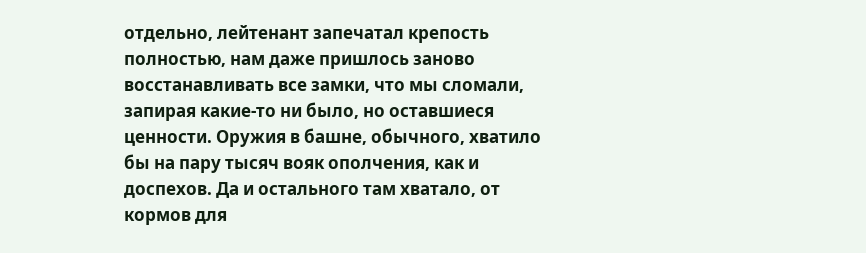отдельно, лейтенант запечатал крепость полностью, нам даже пришлось заново восстанавливать все замки, что мы сломали, запирая какие-то ни было, но оставшиеся ценности. Оружия в башне, обычного, хватило бы на пару тысяч вояк ополчения, как и доспехов. Да и остального там хватало, от кормов для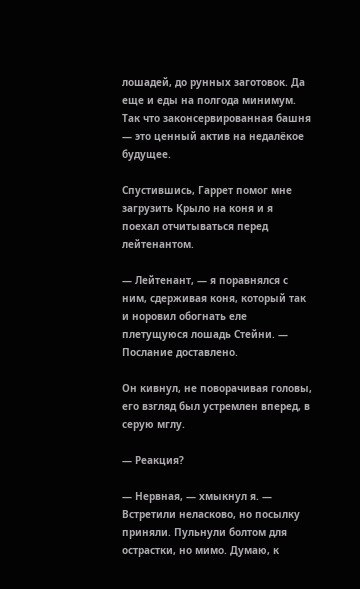лошадей, до рунных заготовок. Да еще и еды на полгода минимум. Так что законсервированная башня — это ценный актив на недалёкое будущее.

Спустившись, Гаррет помог мне загрузить Крыло на коня и я поехал отчитываться перед лейтенантом.

— Лейтенант, — я поравнялся с ним, сдерживая коня, который так и норовил обогнать еле плетущуюся лошадь Стейни. — Послание доставлено.

Он кивнул, не поворачивая головы, его взгляд был устремлен вперед, в серую мглу.

— Реакция?

— Нервная, — хмыкнул я. — Встретили неласково, но посылку приняли. Пульнули болтом для острастки, но мимо. Думаю, к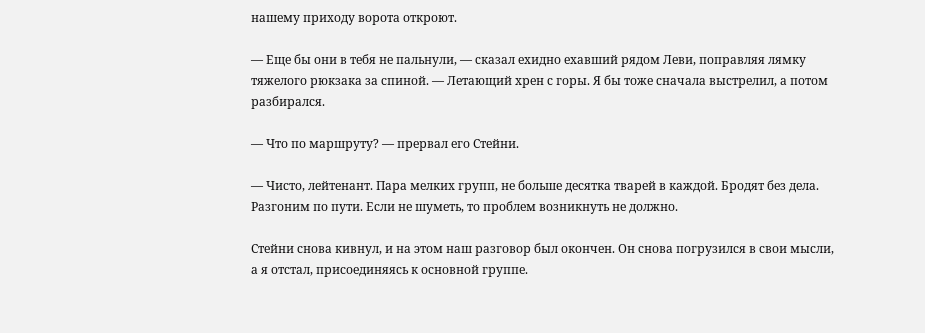нашему приходу ворота откроют.

— Еще бы они в тебя не пальнули, — сказал ехидно ехавший рядом Леви, поправляя лямку тяжелого рюкзака за спиной. — Летающий хрен с горы. Я бы тоже сначала выстрелил, а потом разбирался.

— Что по маршруту? — прервал его Стейни.

— Чисто, лейтенант. Пара мелких групп, не больше десятка тварей в каждой. Бродят без дела. Разгоним по пути. Если не шуметь, то проблем возникнуть не должно.

Стейни снова кивнул, и на этом наш разговор был окончен. Он снова погрузился в свои мысли, а я отстал, присоединяясь к основной группе.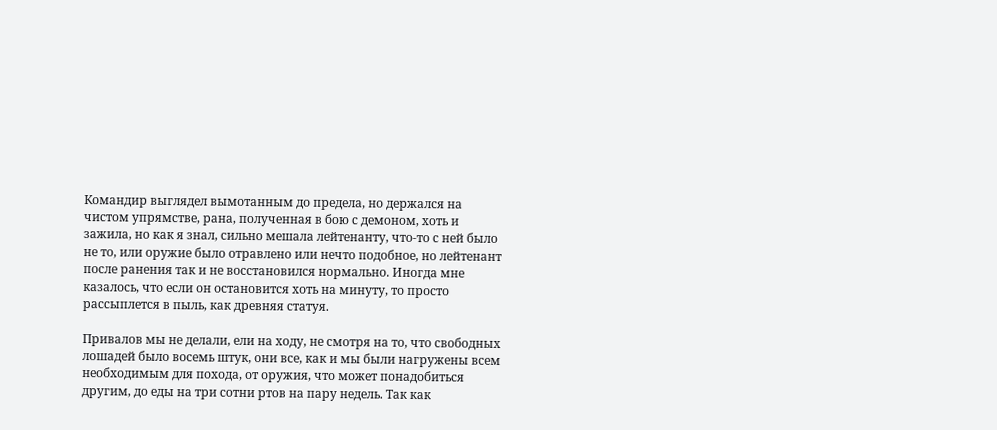Командир выглядел вымотанным до предела, но держался на чистом упрямстве, рана, полученная в бою с демоном, хоть и зажила, но как я знал, сильно мешала лейтенанту, что-то с ней было не то, или оружие было отравлено или нечто подобное, но лейтенант после ранения так и не восстановился нормально. Иногда мне казалось, что если он остановится хоть на минуту, то просто рассыплется в пыль, как древняя статуя.

Привалов мы не делали, ели на ходу, не смотря на то, что свободных лошадей было восемь штук, они все, как и мы были нагружены всем необходимым для похода, от оружия, что может понадобиться другим, до еды на три сотни ртов на пару недель. Так как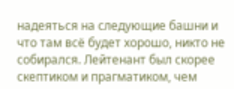надеяться на следующие башни и что там всё будет хорошо, никто не собирался. Лейтенант был скорее скептиком и прагматиком, чем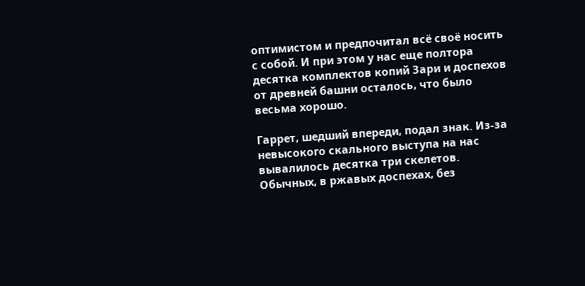оптимистом и предпочитал всё своё носить с собой. И при этом у нас еще полтора десятка комплектов копий Зари и доспехов от древней башни осталось, что было весьма хорошо.

Гаррет, шедший впереди, подал знак. Из-за невысокого скального выступа на нас вывалилось десятка три скелетов. Обычных, в ржавых доспехах, без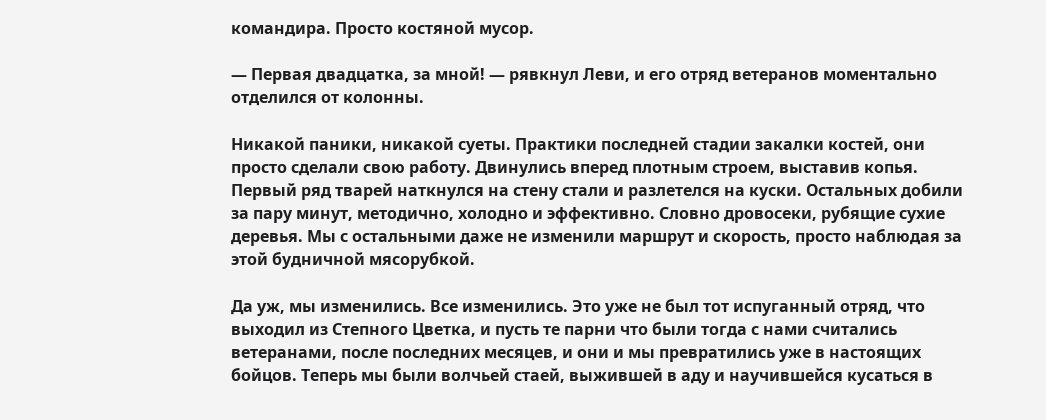командира. Просто костяной мусор.

— Первая двадцатка, за мной! — рявкнул Леви, и его отряд ветеранов моментально отделился от колонны.

Никакой паники, никакой суеты. Практики последней стадии закалки костей, они просто сделали свою работу. Двинулись вперед плотным строем, выставив копья. Первый ряд тварей наткнулся на стену стали и разлетелся на куски. Остальных добили за пару минут, методично, холодно и эффективно. Словно дровосеки, рубящие сухие деревья. Мы с остальными даже не изменили маршрут и скорость, просто наблюдая за этой будничной мясорубкой.

Да уж, мы изменились. Все изменились. Это уже не был тот испуганный отряд, что выходил из Степного Цветка, и пусть те парни что были тогда с нами считались ветеранами, после последних месяцев, и они и мы превратились уже в настоящих бойцов. Теперь мы были волчьей стаей, выжившей в аду и научившейся кусаться в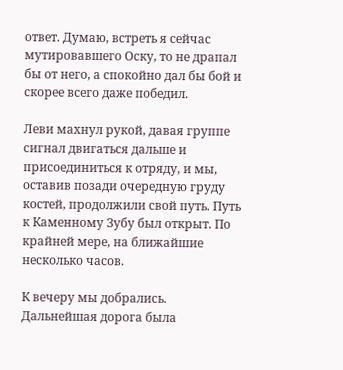ответ. Думаю, встреть я сейчас мутировавшего Оску, то не драпал бы от него, а спокойно дал бы бой и скорее всего даже победил.

Леви махнул рукой, давая группе сигнал двигаться дальше и присоединиться к отряду, и мы, оставив позади очередную груду костей, продолжили свой путь. Путь к Каменному Зубу был открыт. По крайней мере, на ближайшие несколько часов.

К вечеру мы добрались. Дальнейшая дорога была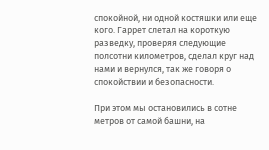спокойной, ни одной костяшки или еще кого. Гаррет слетал на короткую разведку, проверяя следующие полсотни километров, сделал круг над нами и вернулся, так же говоря о спокойствии и безопасности.

При этом мы остановились в сотне метров от самой башни, на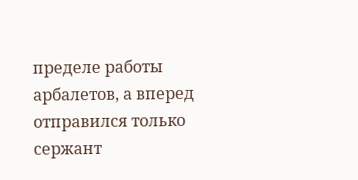пределе работы арбалетов, а вперед отправился только сержант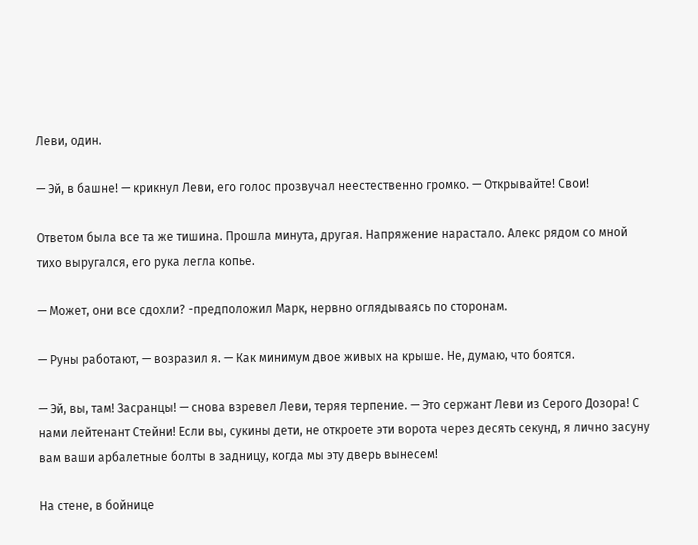Леви, один.

— Эй, в башне! — крикнул Леви, его голос прозвучал неестественно громко. — Открывайте! Свои!

Ответом была все та же тишина. Прошла минута, другая. Напряжение нарастало. Алекс рядом со мной тихо выругался, его рука легла копье.

— Может, они все сдохли? -предположил Марк, нервно оглядываясь по сторонам.

— Руны работают, — возразил я. — Как минимум двое живых на крыше. Не, думаю, что боятся.

— Эй, вы, там! Засранцы! — снова взревел Леви, теряя терпение. — Это сержант Леви из Серого Дозора! С нами лейтенант Стейни! Если вы, сукины дети, не откроете эти ворота через десять секунд, я лично засуну вам ваши арбалетные болты в задницу, когда мы эту дверь вынесем!

На стене, в бойнице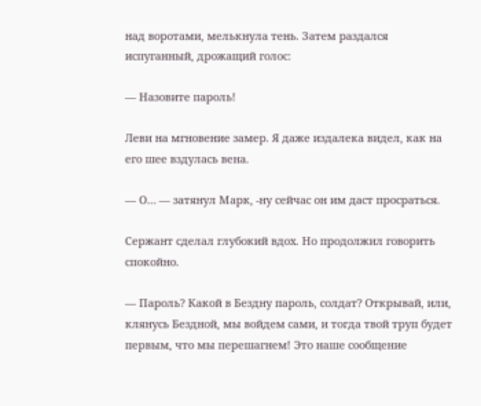над воротами, мелькнула тень. Затем раздался испуганный, дрожащий голос:

— Назовите пароль!

Леви на мгновение замер. Я даже издалека видел, как на его шее вздулась вена.

— О… — затянул Марк, -ну сейчас он им даст просраться.

Сержант сделал глубокий вдох. Но продолжил говорить спокойно.

— Пароль? Какой в Бездну пароль, солдат? Открывай, или, клянусь Бездной, мы войдем сами, и тогда твой труп будет первым, что мы перешагнем! Это наше сообщение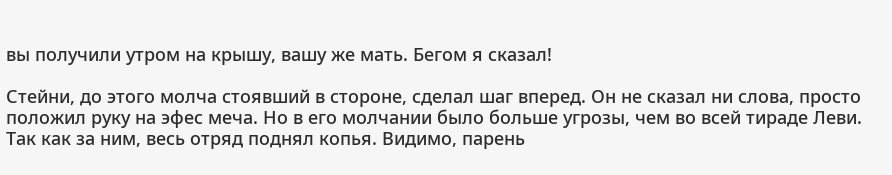вы получили утром на крышу, вашу же мать. Бегом я сказал!

Стейни, до этого молча стоявший в стороне, сделал шаг вперед. Он не сказал ни слова, просто положил руку на эфес меча. Но в его молчании было больше угрозы, чем во всей тираде Леви. Так как за ним, весь отряд поднял копья. Видимо, парень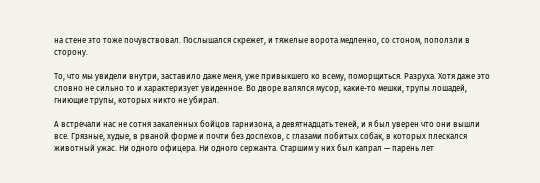на стене это тоже почувствовал. Послышался скрежет, и тяжелые ворота медленно, со стоном, поползли в сторону.

То, что мы увидели внутри, заставило даже меня, уже привыкшего ко всему, поморщиться. Разруха. Хотя даже это словно не сильно то и характеризует увиденное. Во дворе валялся мусор, какие-то мешки, трупы лошадей, гниющие трупы, которых никто не убирал.

А встречали нас не сотня закаленных бойцов гарнизона, а девятнадцать теней, и я был уверен что они вышли все. Грязные, худые, в рваной форме и почти без доспехов, с глазами побитых собак, в которых плескался животный ужас. Ни одного офицера. Ни одного сержанта. Старшим у них был капрал — парень лет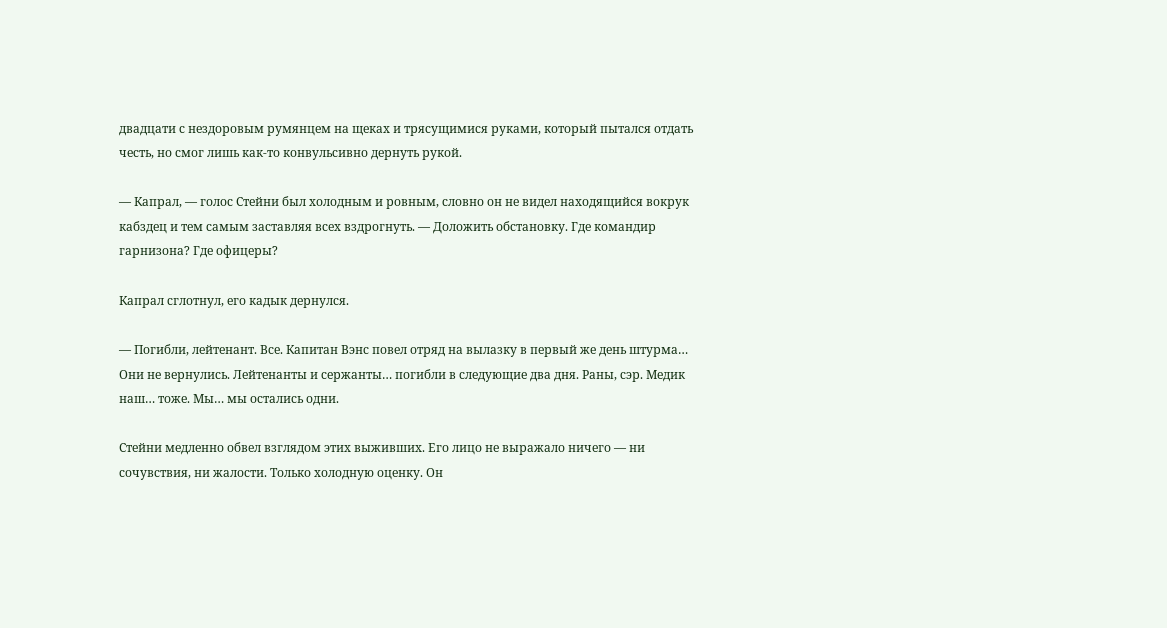двадцати с нездоровым румянцем на щеках и трясущимися руками, который пытался отдать честь, но смог лишь как-то конвульсивно дернуть рукой.

— Капрал, — голос Стейни был холодным и ровным, словно он не видел находящийся вокрук кабздец и тем самым заставляя всех вздрогнуть. — Доложить обстановку. Где командир гарнизона? Где офицеры?

Капрал сглотнул, его кадык дернулся.

— Погибли, лейтенант. Все. Капитан Вэнс повел отряд на вылазку в первый же день штурма… Они не вернулись. Лейтенанты и сержанты… погибли в следующие два дня. Раны, сэр. Медик наш… тоже. Мы… мы остались одни.

Стейни медленно обвел взглядом этих выживших. Его лицо не выражало ничего — ни сочувствия, ни жалости. Только холодную оценку. Он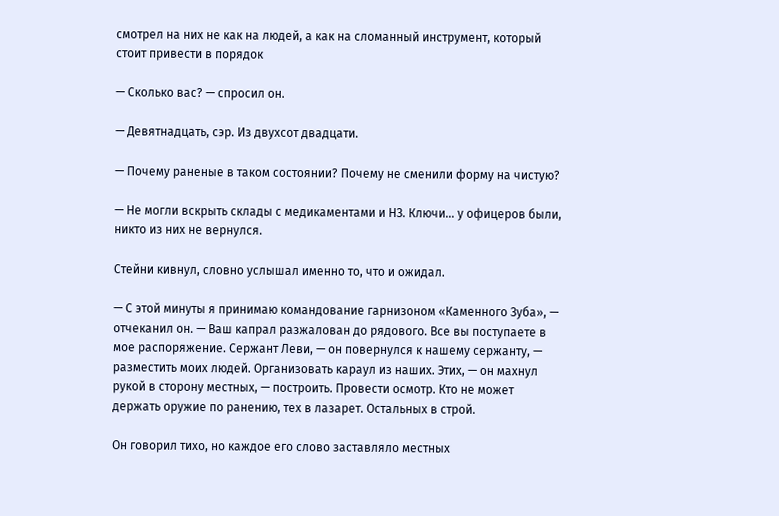смотрел на них не как на людей, а как на сломанный инструмент, который стоит привести в порядок

— Сколько вас? — спросил он.

— Девятнадцать, сэр. Из двухсот двадцати.

— Почему раненые в таком состоянии? Почему не сменили форму на чистую?

— Не могли вскрыть склады с медикаментами и НЗ. Ключи… у офицеров были, никто из них не вернулся.

Стейни кивнул, словно услышал именно то, что и ожидал.

— С этой минуты я принимаю командование гарнизоном «Каменного Зуба», — отчеканил он. — Ваш капрал разжалован до рядового. Все вы поступаете в мое распоряжение. Сержант Леви, — он повернулся к нашему сержанту, — разместить моих людей. Организовать караул из наших. Этих, — он махнул рукой в сторону местных, — построить. Провести осмотр. Кто не может держать оружие по ранению, тех в лазарет. Остальных в строй.

Он говорил тихо, но каждое его слово заставляло местных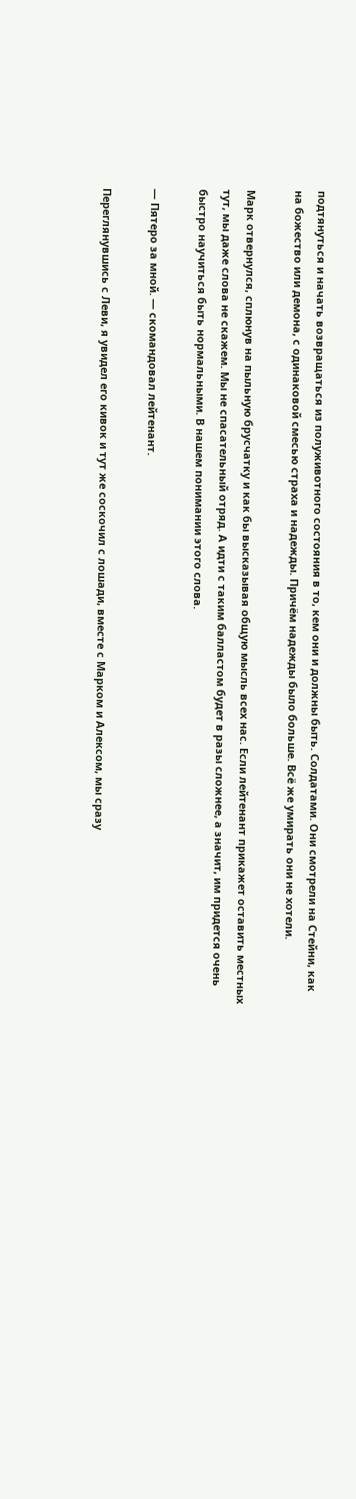подтянуться и начать возвращаться из полуживотного состояния в то, кем они и должны быть. Солдатами. Они смотрели на Стейни, как на божество или демона, с одинаковой смесью страха и надежды. Причём надежды было больше. Всё же умирать они не хотели.

Марк отвернулся, сплюнув на пыльную брусчатку и как бы высказывая общую мысль всех нас. Если лейтенант прикажет оставить местных тут, мы даже слова не скажем. Мы не спасательный отряд. А идти с таким балластом будет в разы сложнее, а значит, им придется очень быстро научиться быть нормальными. В нашем понимании этого слова.

— Пятеро за мной. — скомандовал лейтенант.

Переглянувшись с Леви, я увидел его кивок и тут же соскочил с лошади, вместе с Марком и Алексом, мы сразу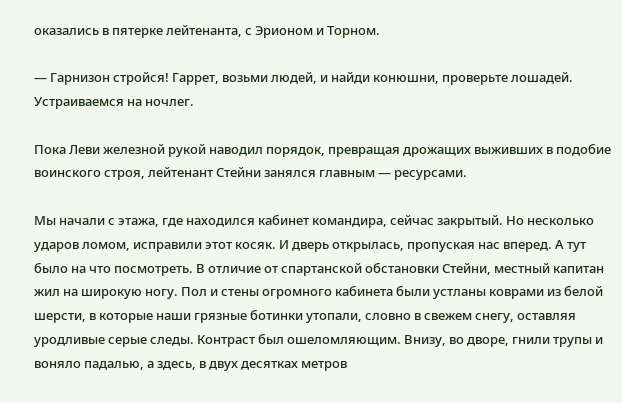оказались в пятерке лейтенанта, с Эрионом и Торном.

— Гарнизон стройся! Гаррет, возьми людей, и найди конюшни, проверьте лошадей. Устраиваемся на ночлег.

Пока Леви железной рукой наводил порядок, превращая дрожащих выживших в подобие воинского строя, лейтенант Стейни занялся главным — ресурсами.

Мы начали с этажа, где находился кабинет командира, сейчас закрытый. Но несколько ударов ломом, исправили этот косяк. И дверь открылась, пропуская нас вперед. А тут было на что посмотреть. В отличие от спартанской обстановки Стейни, местный капитан жил на широкую ногу. Пол и стены огромного кабинета были устланы коврами из белой шерсти, в которые наши грязные ботинки утопали, словно в свежем снегу, оставляя уродливые серые следы. Контраст был ошеломляющим. Внизу, во дворе, гнили трупы и воняло падалью, а здесь, в двух десятках метров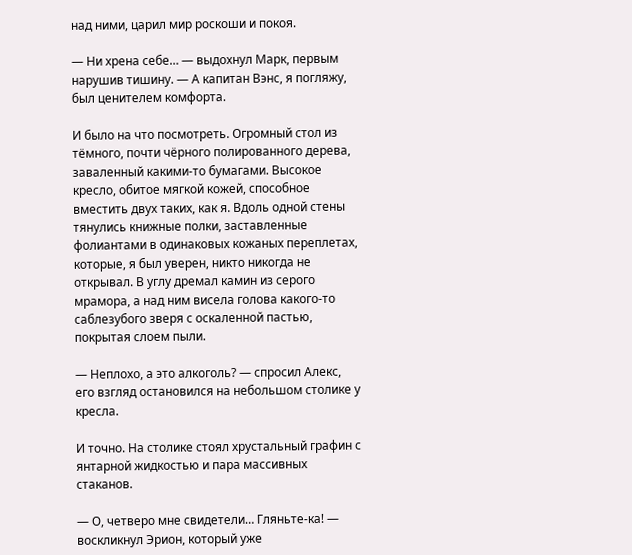над ними, царил мир роскоши и покоя.

— Ни хрена себе… — выдохнул Марк, первым нарушив тишину. — А капитан Вэнс, я погляжу, был ценителем комфорта.

И было на что посмотреть. Огромный стол из тёмного, почти чёрного полированного дерева, заваленный какими-то бумагами. Высокое кресло, обитое мягкой кожей, способное вместить двух таких, как я. Вдоль одной стены тянулись книжные полки, заставленные фолиантами в одинаковых кожаных переплетах, которые, я был уверен, никто никогда не открывал. В углу дремал камин из серого мрамора, а над ним висела голова какого-то саблезубого зверя с оскаленной пастью, покрытая слоем пыли.

— Неплохо, а это алкоголь? — спросил Алекс, его взгляд остановился на небольшом столике у кресла.

И точно. На столике стоял хрустальный графин с янтарной жидкостью и пара массивных стаканов.

— О, четверо мне свидетели… Гляньте-ка! — воскликнул Эрион, который уже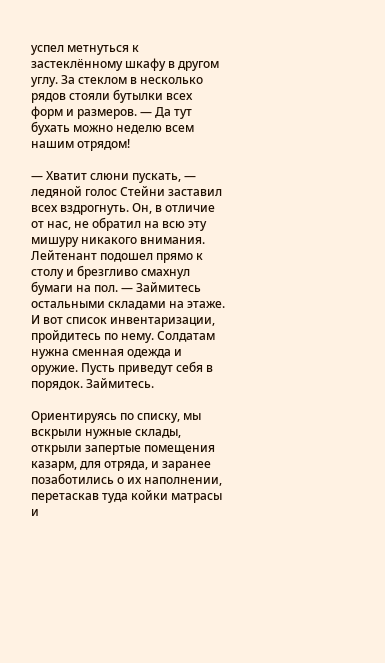успел метнуться к застеклённому шкафу в другом углу. За стеклом в несколько рядов стояли бутылки всех форм и размеров. — Да тут бухать можно неделю всем нашим отрядом!

— Хватит слюни пускать, — ледяной голос Стейни заставил всех вздрогнуть. Он, в отличие от нас, не обратил на всю эту мишуру никакого внимания. Лейтенант подошел прямо к столу и брезгливо смахнул бумаги на пол. — Займитесь остальными складами на этаже. И вот список инвентаризации, пройдитесь по нему. Солдатам нужна сменная одежда и оружие. Пусть приведут себя в порядок. Займитесь.

Ориентируясь по списку, мы вскрыли нужные склады, открыли запертые помещения казарм, для отряда, и заранее позаботились о их наполнении, перетаскав туда койки матрасы и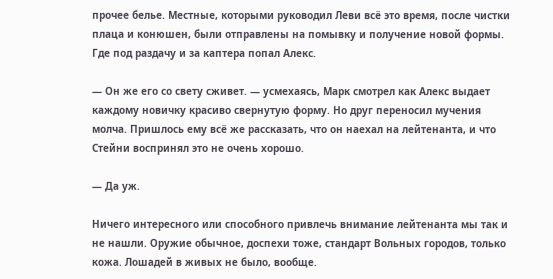прочее белье. Местные, которыми руководил Леви всё это время, после чистки плаца и конюшен, были отправлены на помывку и получение новой формы. Где под раздачу и за каптера попал Алекс.

— Он же его со свету сживет. — усмехаясь, Марк смотрел как Алекс выдает каждому новичку красиво свернутую форму. Но друг переносил мучения молча. Пришлось ему всё же рассказать, что он наехал на лейтенанта, и что Стейни воспринял это не очень хорошо.

— Да уж.

Ничего интересного или способного привлечь внимание лейтенанта мы так и не нашли. Оружие обычное, доспехи тоже, стандарт Вольных городов, только кожа. Лошадей в живых не было, вообще.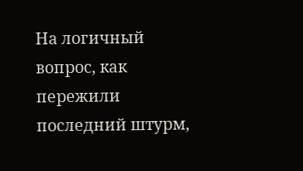На логичный вопрос, как пережили последний штурм,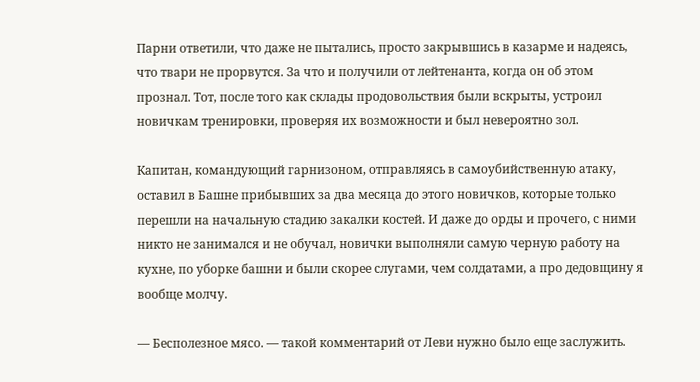Парни ответили, что даже не пытались, просто закрывшись в казарме и надеясь, что твари не прорвутся. За что и получили от лейтенанта, когда он об этом прознал. Тот, после того как склады продовольствия были вскрыты, устроил новичкам тренировки, проверяя их возможности и был невероятно зол.

Капитан, командующий гарнизоном, отправляясь в самоубийственную атаку, оставил в Башне прибывших за два месяца до этого новичков, которые только перешли на начальную стадию закалки костей. И даже до орды и прочего, с ними никто не занимался и не обучал, новички выполняли самую черную работу на кухне, по уборке башни и были скорее слугами, чем солдатами, а про дедовщину я вообще молчу.

— Бесполезное мясо. — такой комментарий от Леви нужно было еще заслужить.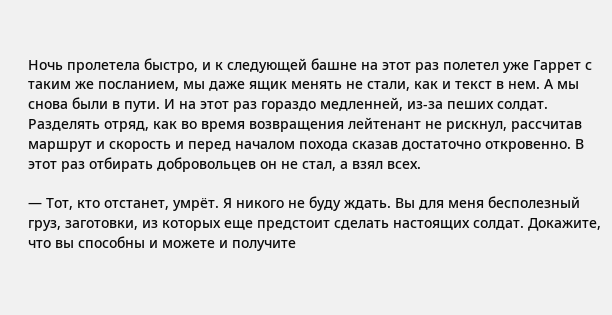Ночь пролетела быстро, и к следующей башне на этот раз полетел уже Гаррет с таким же посланием, мы даже ящик менять не стали, как и текст в нем. А мы снова были в пути. И на этот раз гораздо медленней, из-за пеших солдат. Разделять отряд, как во время возвращения лейтенант не рискнул, рассчитав маршрут и скорость и перед началом похода сказав достаточно откровенно. В этот раз отбирать добровольцев он не стал, а взял всех.

— Тот, кто отстанет, умрёт. Я никого не буду ждать. Вы для меня бесполезный груз, заготовки, из которых еще предстоит сделать настоящих солдат. Докажите, что вы способны и можете и получите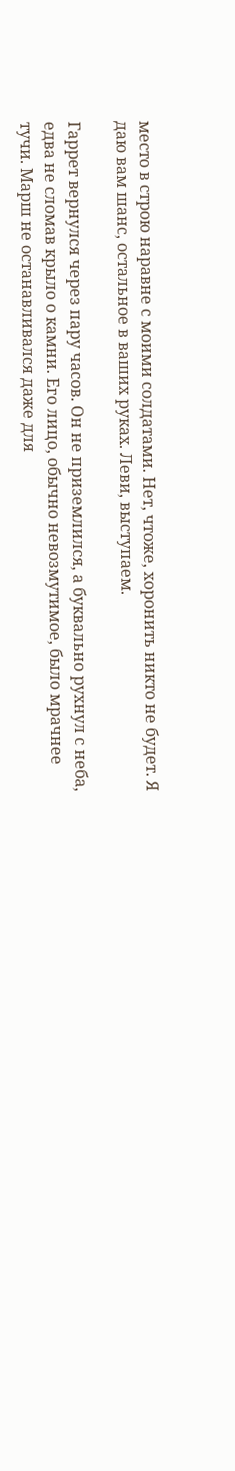место в строю наравне с моими солдатами. Нет, чтоже, хоронить никто не будет. Я даю вам шанс, остальное в ваших руках. Леви, выступаем.

Гаррет вернулся через пару часов. Он не приземлился, а буквально рухнул с неба, едва не сломав крыло о камни. Его лицо, обычно невозмутимое, было мрачнее тучи. Марш не останавливался даже для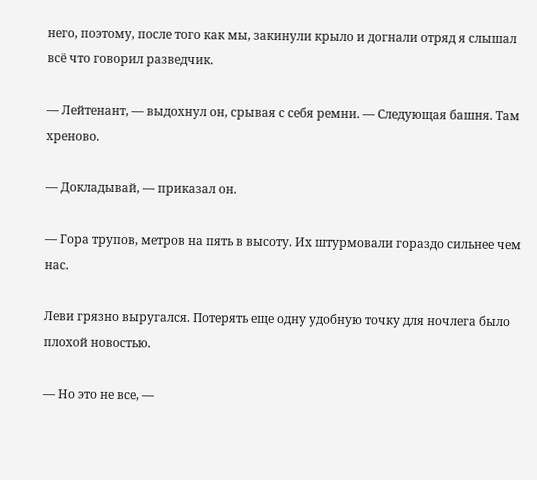него, поэтому, после того как мы, закинули крыло и догнали отряд я слышал всё что говорил разведчик.

— Лейтенант, — выдохнул он, срывая с себя ремни. — Следующая башня. Там хреново.

— Докладывай, — приказал он.

— Гора трупов, метров на пять в высоту. Их штурмовали гораздо сильнее чем нас.

Леви грязно выругался. Потерять еще одну удобную точку для ночлега было плохой новостью.

— Но это не все, —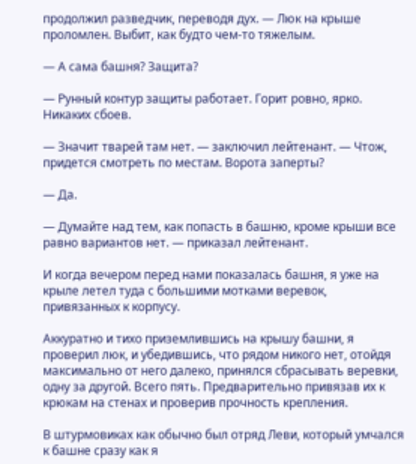продолжил разведчик, переводя дух. — Люк на крыше проломлен. Выбит, как будто чем-то тяжелым.

— А сама башня? Защита?

— Рунный контур защиты работает. Горит ровно, ярко. Никаких сбоев.

— Значит тварей там нет. — заключил лейтенант. — Чтож, придется смотреть по местам. Ворота заперты?

— Да.

— Думайте над тем, как попасть в башню, кроме крыши все равно вариантов нет. — приказал лейтенант.

И когда вечером перед нами показалась башня, я уже на крыле летел туда с большими мотками веревок, привязанных к корпусу.

Аккуратно и тихо приземлившись на крышу башни, я проверил люк, и убедившись, что рядом никого нет, отойдя максимально от него далеко, принялся сбрасывать веревки, одну за другой. Всего пять. Предварительно привязав их к крюкам на стенах и проверив прочность крепления.

В штурмовиках как обычно был отряд Леви, который умчался к башне сразу как я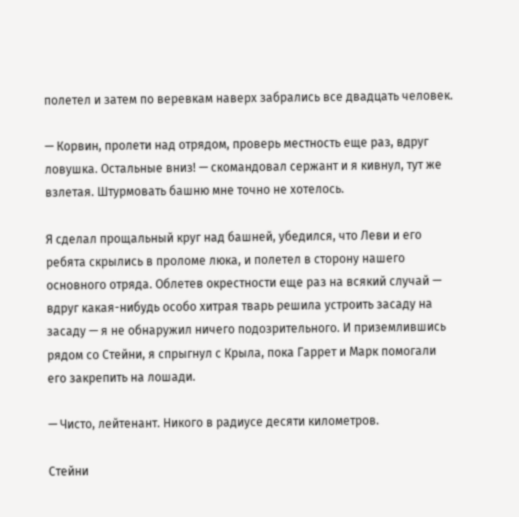полетел и затем по веревкам наверх забрались все двадцать человек.

— Корвин, пролети над отрядом, проверь местность еще раз, вдруг ловушка. Остальные вниз! — скомандовал сержант и я кивнул, тут же взлетая. Штурмовать башню мне точно не хотелось.

Я сделал прощальный круг над башней, убедился, что Леви и его ребята скрылись в проломе люка, и полетел в сторону нашего основного отряда. Облетев окрестности еще раз на всякий случай — вдруг какая-нибудь особо хитрая тварь решила устроить засаду на засаду — я не обнаружил ничего подозрительного. И приземлившись рядом со Стейни, я спрыгнул с Крыла, пока Гаррет и Марк помогали его закрепить на лошади.

— Чисто, лейтенант. Никого в радиусе десяти километров.

Стейни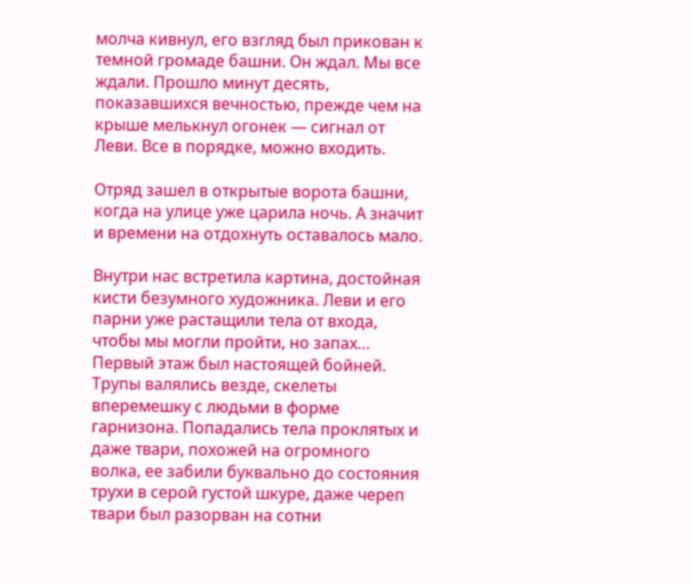молча кивнул, его взгляд был прикован к темной громаде башни. Он ждал. Мы все ждали. Прошло минут десять, показавшихся вечностью, прежде чем на крыше мелькнул огонек — сигнал от Леви. Все в порядке, можно входить.

Отряд зашел в открытые ворота башни, когда на улице уже царила ночь. А значит и времени на отдохнуть оставалось мало.

Внутри нас встретила картина, достойная кисти безумного художника. Леви и его парни уже растащили тела от входа, чтобы мы могли пройти, но запах… Первый этаж был настоящей бойней. Трупы валялись везде, скелеты вперемешку с людьми в форме гарнизона. Попадались тела проклятых и даже твари, похожей на огромного волка, ее забили буквально до состояния трухи в серой густой шкуре, даже череп твари был разорван на сотни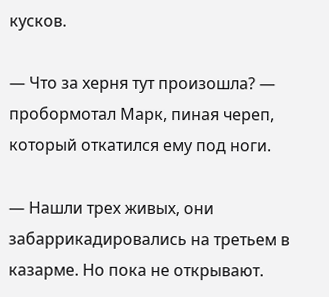кусков.

— Что за херня тут произошла? — пробормотал Марк, пиная череп, который откатился ему под ноги.

— Нашли трех живых, они забаррикадировались на третьем в казарме. Но пока не открывают.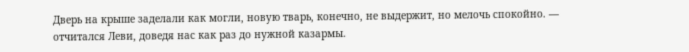Дверь на крыше заделали как могли, новую тварь, конечно, не выдержит, но мелочь спокойно. — отчитался Леви, доведя нас как раз до нужной казармы.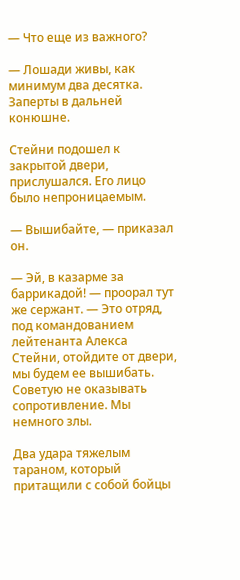— Что еще из важного?

— Лошади живы, как минимум два десятка. Заперты в дальней конюшне.

Стейни подошел к закрытой двери, прислушался. Его лицо было непроницаемым.

— Вышибайте, — приказал он.

— Эй, в казарме за баррикадой! — проорал тут же сержант. — Это отряд, под командованием лейтенанта Алекса Стейни, отойдите от двери, мы будем ее вышибать. Советую не оказывать сопротивление. Мы немного злы.

Два удара тяжелым тараном, который притащили с собой бойцы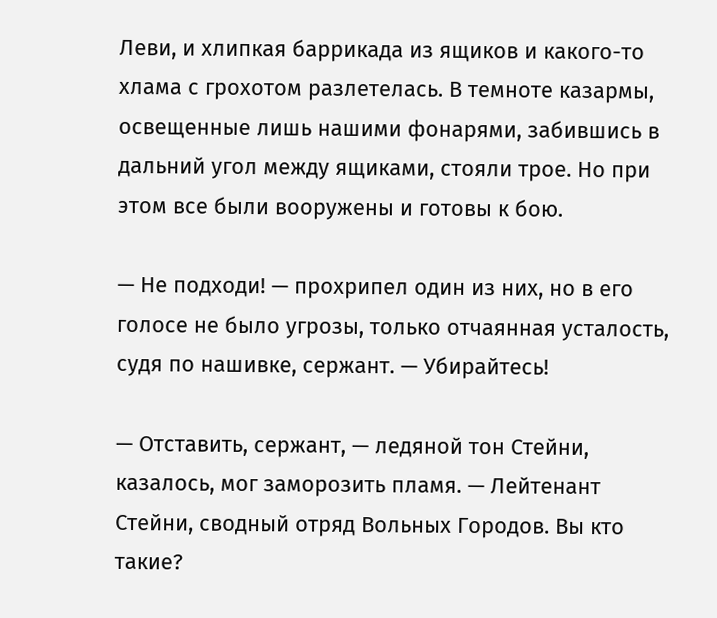Леви, и хлипкая баррикада из ящиков и какого-то хлама с грохотом разлетелась. В темноте казармы, освещенные лишь нашими фонарями, забившись в дальний угол между ящиками, стояли трое. Но при этом все были вооружены и готовы к бою.

— Не подходи! — прохрипел один из них, но в его голосе не было угрозы, только отчаянная усталость, судя по нашивке, сержант. — Убирайтесь!

— Отставить, сержант, — ледяной тон Стейни, казалось, мог заморозить пламя. — Лейтенант Стейни, сводный отряд Вольных Городов. Вы кто такие?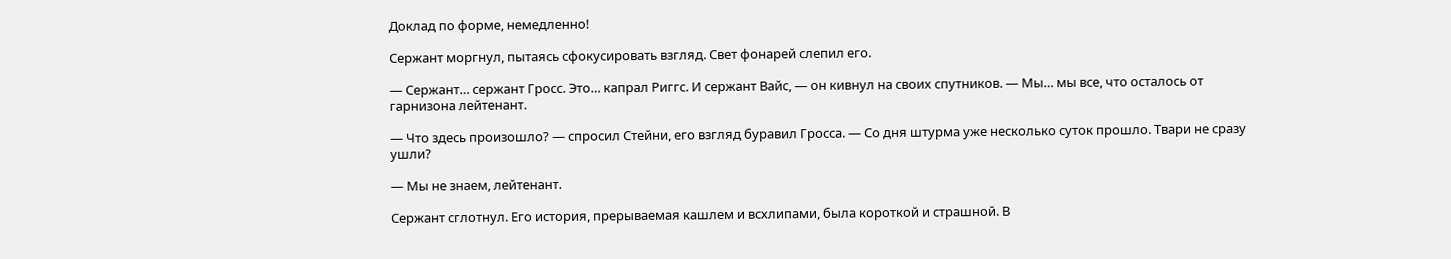Доклад по форме, немедленно!

Сержант моргнул, пытаясь сфокусировать взгляд. Свет фонарей слепил его.

— Сержант… сержант Гросс. Это… капрал Риггс. И сержант Вайс, — он кивнул на своих спутников. — Мы… мы все, что осталось от гарнизона лейтенант.

— Что здесь произошло? — спросил Стейни, его взгляд буравил Гросса. — Со дня штурма уже несколько суток прошло. Твари не сразу ушли?

— Мы не знаем, лейтенант.

Сержант сглотнул. Его история, прерываемая кашлем и всхлипами, была короткой и страшной. В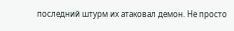последний штурм их атаковал демон. Не просто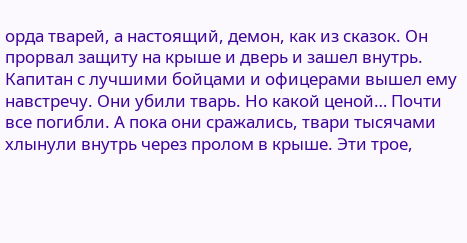орда тварей, а настоящий, демон, как из сказок. Он прорвал защиту на крыше и дверь и зашел внутрь. Капитан с лучшими бойцами и офицерами вышел ему навстречу. Они убили тварь. Но какой ценой… Почти все погибли. А пока они сражались, твари тысячами хлынули внутрь через пролом в крыше. Эти трое,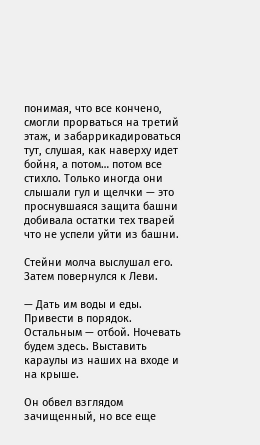понимая, что все кончено, смогли прорваться на третий этаж, и забаррикадироваться тут, слушая, как наверху идет бойня, а потом… потом все стихло. Только иногда они слышали гул и щелчки — это проснувшаяся защита башни добивала остатки тех тварей что не успели уйти из башни.

Стейни молча выслушал его. Затем повернулся к Леви.

— Дать им воды и еды. Привести в порядок. Остальным — отбой. Ночевать будем здесь. Выставить караулы из наших на входе и на крыше.

Он обвел взглядом зачищенный, но все еще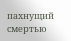пахнущий смертью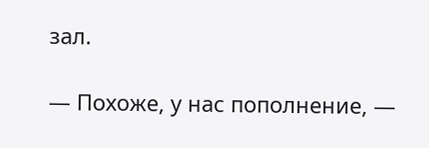зал.

— Похоже, у нас пополнение, —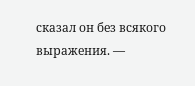сказал он без всякого выражения. —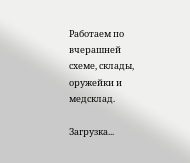Работаем по вчерашней схеме, склады, оружейки и медсклад.

Загрузка...